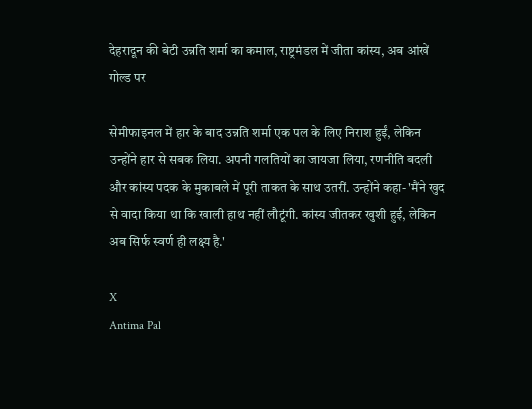देहरादून की बेटी उन्नति शर्मा का कमाल, राष्ट्रमंडल में जीता कांस्य, अब आंखें गोल्ड पर

सेमीफाइनल में हार के बाद उन्नति शर्मा एक पल के लिए निराश हुईं, लेकिन उन्होंने हार से सबक लिया. अपनी गलतियों का जायजा लिया, रणनीति बदली और कांस्य पदक के मुकाबले में पूरी ताकत के साथ उतरीं. उन्होंने कहा- 'मैंने खुद से वादा किया था कि खाली हाथ नहीं लौटूंगी. कांस्य जीतकर खुशी हुई, लेकिन अब सिर्फ स्वर्ण ही लक्ष्य है.'

X
Antima Pal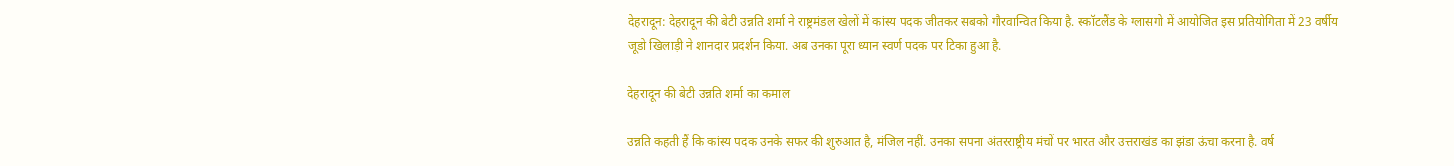देहरादून: देहरादून की बेटी उन्नति शर्मा ने राष्ट्रमंडल खेलों में कांस्य पदक जीतकर सबको गौरवान्वित किया है. स्कॉटलैंड के ग्लासगो में आयोजित इस प्रतियोगिता में 23 वर्षीय जूडो खिलाड़ी ने शानदार प्रदर्शन किया. अब उनका पूरा ध्यान स्वर्ण पदक पर टिका हुआ है.

देहरादून की बेटी उन्नति शर्मा का कमाल

उन्नति कहती हैं कि कांस्य पदक उनके सफर की शुरुआत है, मंजिल नहीं. उनका सपना अंतरराष्ट्रीय मंचों पर भारत और उत्तराखंड का झंडा ऊंचा करना है. वर्ष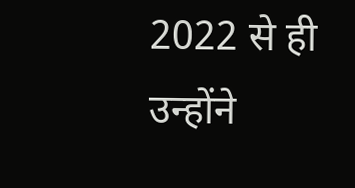2022 से ही उन्होंने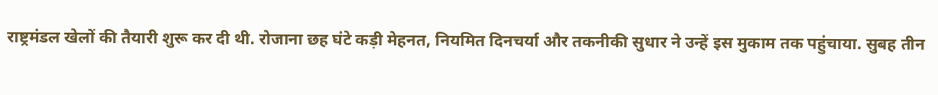राष्ट्रमंडल खेलों की तैयारी शुरू कर दी थी. रोजाना छह घंटे कड़ी मेहनत, नियमित दिनचर्या और तकनीकी सुधार ने उन्हें इस मुकाम तक पहुंचाया. सुबह तीन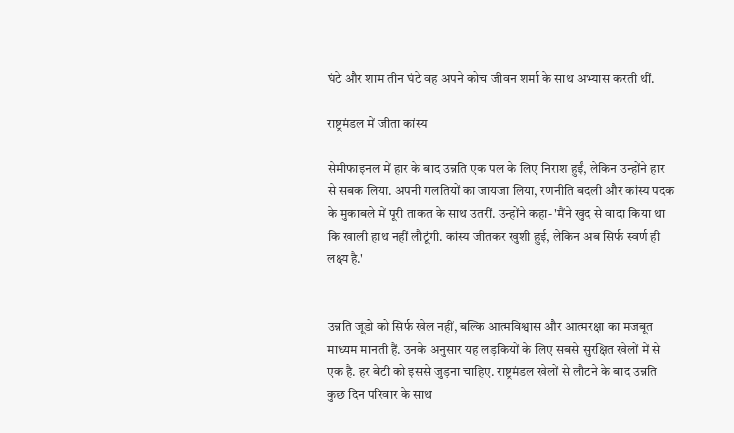घंटे और शाम तीन घंटे वह अपने कोच जीवन शर्मा के साथ अभ्यास करती थीं.

राष्ट्रमंडल में जीता कांस्य

सेमीफाइनल में हार के बाद उन्नति एक पल के लिए निराश हुईं, लेकिन उन्होंने हार से सबक लिया. अपनी गलतियों का जायजा लिया, रणनीति बदली और कांस्य पदक के मुकाबले में पूरी ताकत के साथ उतरीं. उन्होंने कहा- 'मैंने खुद से वादा किया था कि खाली हाथ नहीं लौटूंगी. कांस्य जीतकर खुशी हुई, लेकिन अब सिर्फ स्वर्ण ही लक्ष्य है.'


उन्नति जूडो को सिर्फ खेल नहीं, बल्कि आत्मविश्वास और आत्मरक्षा का मजबूत माध्यम मानती हैं. उनके अनुसार यह लड़कियों के लिए सबसे सुरक्षित खेलों में से एक है. हर बेटी को इससे जुड़ना चाहिए. राष्ट्रमंडल खेलों से लौटने के बाद उन्नति कुछ दिन परिवार के साथ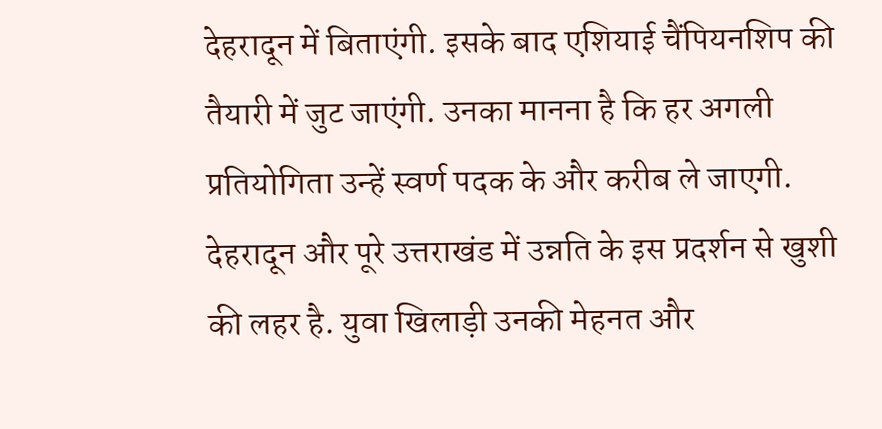देहरादून में बिताएंगी. इसके बाद एशियाई चैंपियनशिप की तैयारी में जुट जाएंगी. उनका मानना है कि हर अगली प्रतियोगिता उन्हें स्वर्ण पदक के और करीब ले जाएगी. देहरादून और पूरे उत्तराखंड में उन्नति के इस प्रदर्शन से खुशी की लहर है. युवा खिलाड़ी उनकी मेहनत और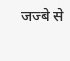जज्बे से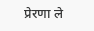प्रेरणा ले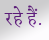रहे हैं.